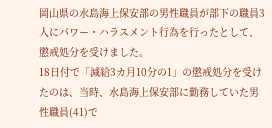岡山県の水島海上保安部の男性職員が部下の職員3人にパワー・ハラスメント行為を行ったとして、懲戒処分を受けました。
18日付で「減給3カ月10分の1」の懲戒処分を受けたのは、当時、水島海上保安部に勤務していた男性職員(41)で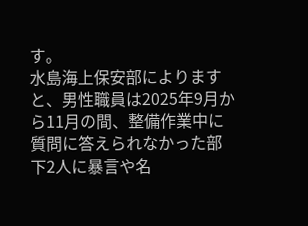す。
水島海上保安部によりますと、男性職員は2025年9月から11月の間、整備作業中に質問に答えられなかった部下2人に暴言や名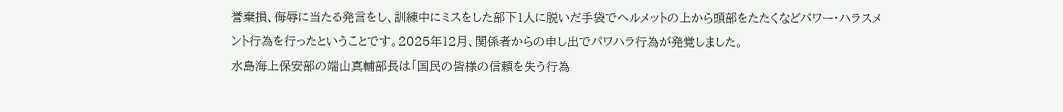誉棄損、侮辱に当たる発言をし、訓練中にミスをした部下1人に脱いだ手袋でヘルメットの上から頭部をたたくなどパワー・ハラスメント行為を行ったということです。2025年12月、関係者からの申し出でパワハラ行為が発覚しました。
水島海上保安部の端山真輔部長は「国民の皆様の信頼を失う行為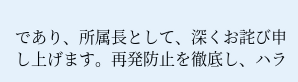であり、所属長として、深くお詫び申し上げます。再発防止を徹底し、ハラ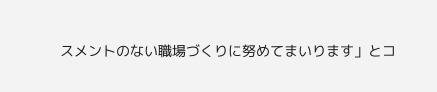スメントのない職場づくりに努めてまいります」とコ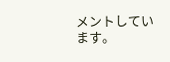メントしています。